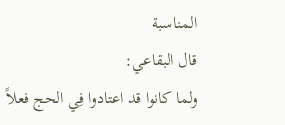المناسبة
قال البقاعي:
ولما كانوا قد اعتادوا فِي الحج فعلاً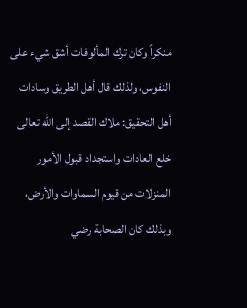منكراً وكان ترك المألوفات أشق شيء على النفوس، ولذلك قال أهل الطريق وسادات أهل التحقيق: ملاك القصد إلى الله تعالى خلع العادات واستجداد قبول الأمور المنزلات من قيوم السماوات والأرض، وبذلك كان الصحابة رضي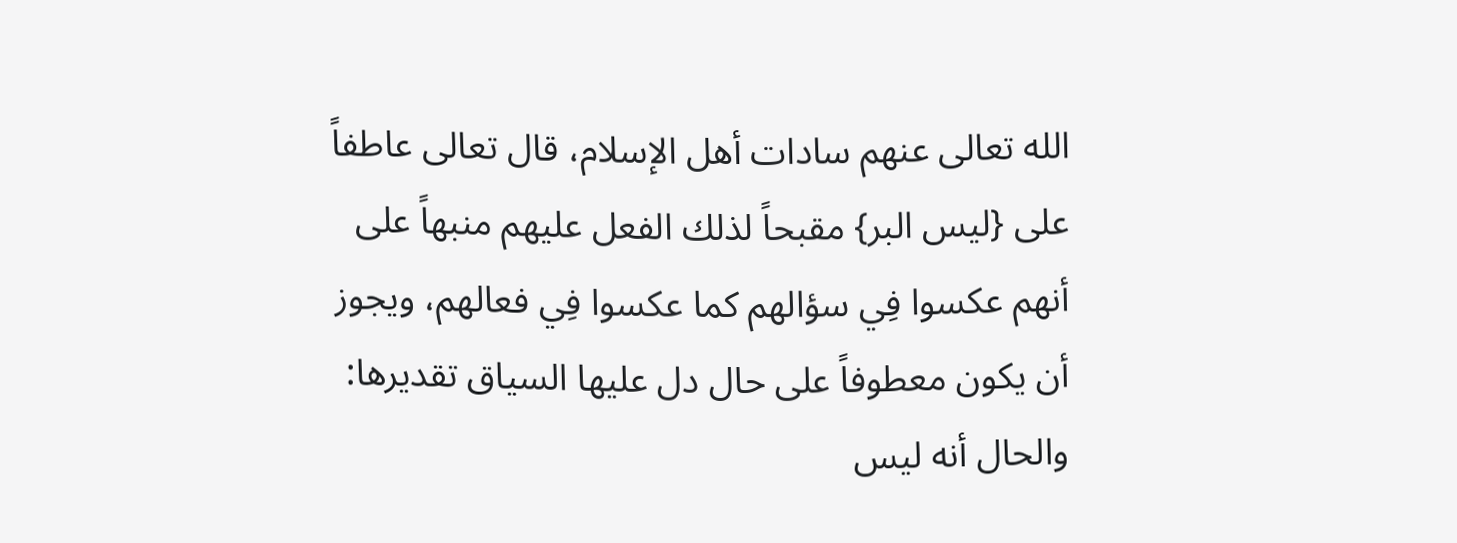الله تعالى عنهم سادات أهل الإسلام، قال تعالى عاطفاً على {ليس البر} مقبحاً لذلك الفعل عليهم منبهاً على أنهم عكسوا فِي سؤالهم كما عكسوا فِي فعالهم، ويجوز أن يكون معطوفاً على حال دل عليها السياق تقديرها: والحال أنه ليس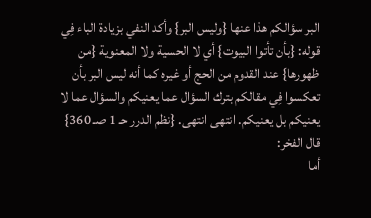البر سؤالكم هذا عنها {وليس البر} وأكد النفي بزيادة الباء فِي قوله: {بأن تأتوا البيوت} أي لا الحسية ولا المعنوية {من ظهورها} عند القدوم من الحج أو غيره كما أنه ليس البر بأن تعكسوا فِي مقالكم بترك السؤال عما يعنيكم والسؤال عما لا يعنيكم بل يعنيكم. انتهى انتهى. {نظم الدرر حـ 1 صـ 360}
قال الفخر:
أما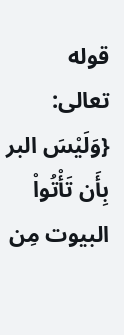قوله تعالى: {وَلَيْسَ البر بِأَن تَأْتُواْ البيوت مِن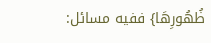ظُهُورِهَا} ففيه مسائل: